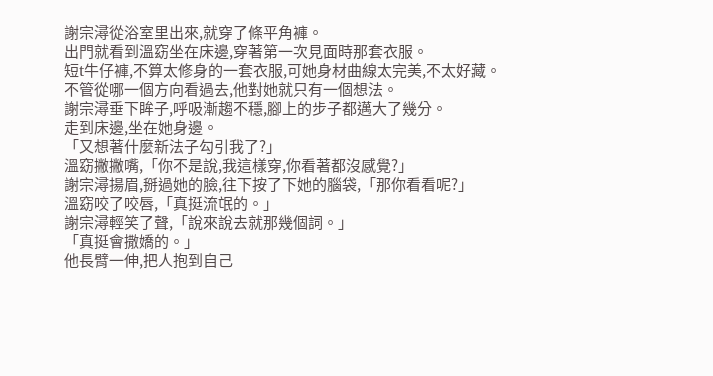謝宗潯從浴室里出來,就穿了條平角褲。
出門就看到溫窈坐在床邊,穿著第一次見面時那套衣服。
短t牛仔褲,不算太修身的一套衣服,可她身材曲線太完美,不太好藏。
不管從哪一個方向看過去,他對她就只有一個想法。
謝宗潯垂下眸子,呼吸漸趨不穩,腳上的步子都邁大了幾分。
走到床邊,坐在她身邊。
「又想著什麼新法子勾引我了?」
溫窈撇撇嘴,「你不是說,我這樣穿,你看著都沒感覺?」
謝宗潯揚眉,掰過她的臉,往下按了下她的腦袋,「那你看看呢?」
溫窈咬了咬唇,「真挺流氓的。」
謝宗潯輕笑了聲,「說來說去就那幾個詞。」
「真挺會撒嬌的。」
他長臂一伸,把人抱到自己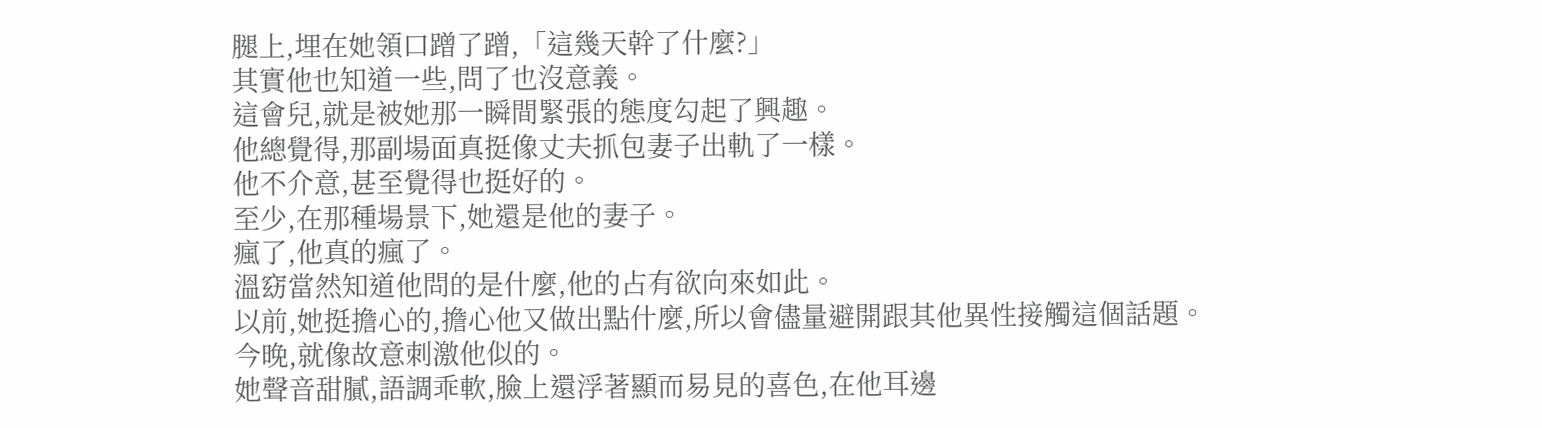腿上,埋在她領口蹭了蹭,「這幾天幹了什麼?」
其實他也知道一些,問了也沒意義。
這會兒,就是被她那一瞬間緊張的態度勾起了興趣。
他總覺得,那副場面真挺像丈夫抓包妻子出軌了一樣。
他不介意,甚至覺得也挺好的。
至少,在那種場景下,她還是他的妻子。
瘋了,他真的瘋了。
溫窈當然知道他問的是什麼,他的占有欲向來如此。
以前,她挺擔心的,擔心他又做出點什麼,所以會儘量避開跟其他異性接觸這個話題。
今晚,就像故意刺激他似的。
她聲音甜膩,語調乖軟,臉上還浮著顯而易見的喜色,在他耳邊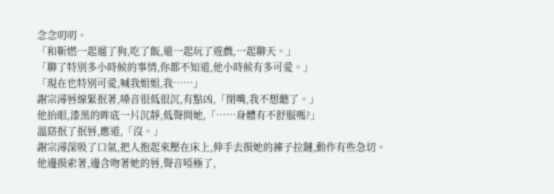念念叨叨。
「和靳燃一起遛了狗,吃了飯,還一起玩了遊戲,一起聊天。」
「聊了特別多小時候的事情,你都不知道,他小時候有多可愛。」
「現在也特別可愛,喊我姐姐,我……」
謝宗潯唇線緊抿著,嗓音很低很沉,有點凶,「閉嘴,我不想聽了。」
他抬眼,漆黑的眸底一片沉靜,低聲問她,「……身體有不舒服嗎?」
溫窈抿了抿唇,應道,「沒。」
謝宗潯深吸了口氣,把人抱起來壓在床上,伸手去摸她的褲子拉鏈,動作有些急切。
他邊摸索著,邊含吻著她的唇,聲音啞極了,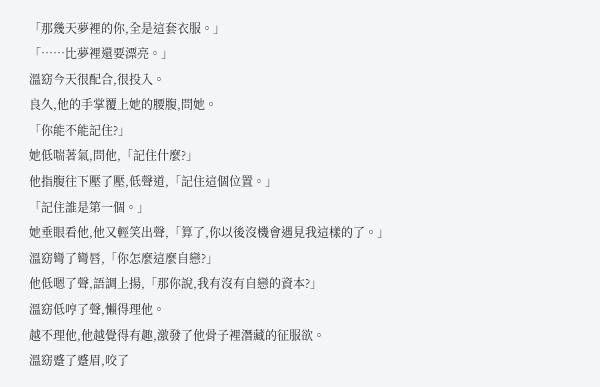「那幾天夢裡的你,全是這套衣服。」
「……比夢裡還要漂亮。」
溫窈今天很配合,很投入。
良久,他的手掌覆上她的腰腹,問她。
「你能不能記住?」
她低喘著氣,問他,「記住什麼?」
他指腹往下壓了壓,低聲道,「記住這個位置。」
「記住誰是第一個。」
她垂眼看他,他又輕笑出聲,「算了,你以後沒機會遇見我這樣的了。」
溫窈彎了彎唇,「你怎麼這麼自戀?」
他低嗯了聲,語調上揚,「那你說,我有沒有自戀的資本?」
溫窈低哼了聲,懶得理他。
越不理他,他越覺得有趣,激發了他骨子裡潛藏的征服欲。
溫窈蹙了蹙眉,咬了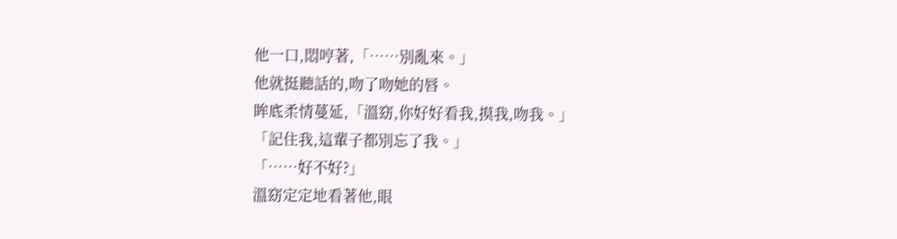他一口,悶哼著,「……別亂來。」
他就挺聽話的,吻了吻她的唇。
眸底柔情蔓延,「溫窈,你好好看我,摸我,吻我。」
「記住我,這輩子都別忘了我。」
「……好不好?」
溫窈定定地看著他,眼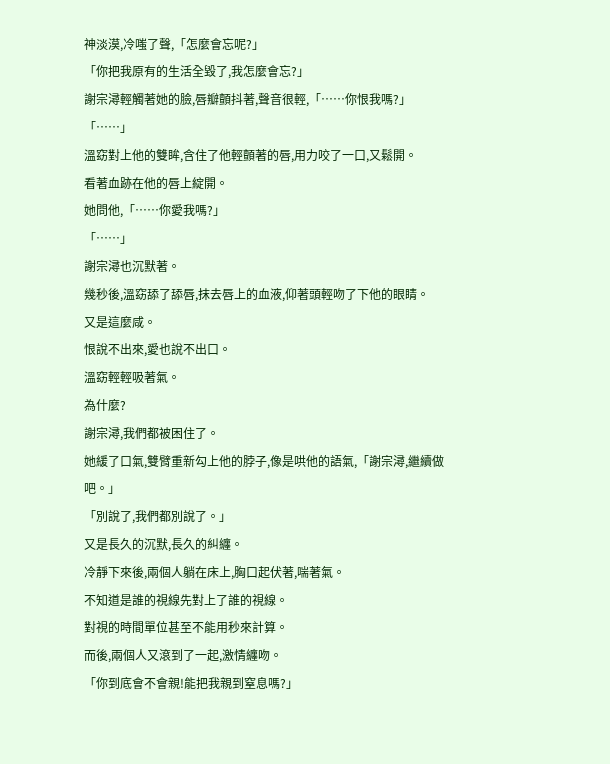神淡漠,冷嗤了聲,「怎麼會忘呢?」
「你把我原有的生活全毀了,我怎麼會忘?」
謝宗潯輕觸著她的臉,唇瓣顫抖著,聲音很輕,「……你恨我嗎?」
「……」
溫窈對上他的雙眸,含住了他輕顫著的唇,用力咬了一口,又鬆開。
看著血跡在他的唇上綻開。
她問他,「……你愛我嗎?」
「……」
謝宗潯也沉默著。
幾秒後,溫窈舔了舔唇,抹去唇上的血液,仰著頭輕吻了下他的眼睛。
又是這麼咸。
恨說不出來,愛也說不出口。
溫窈輕輕吸著氣。
為什麼?
謝宗潯,我們都被困住了。
她緩了口氣,雙臂重新勾上他的脖子,像是哄他的語氣,「謝宗潯,繼續做吧。」
「別說了,我們都別說了。」
又是長久的沉默,長久的糾纏。
冷靜下來後,兩個人躺在床上,胸口起伏著,喘著氣。
不知道是誰的視線先對上了誰的視線。
對視的時間單位甚至不能用秒來計算。
而後,兩個人又滾到了一起,激情纏吻。
「你到底會不會親!能把我親到窒息嗎?」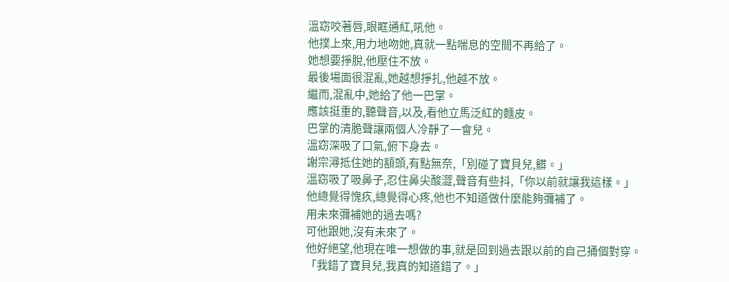溫窈咬著唇,眼眶通紅,吼他。
他撲上來,用力地吻她,真就一點喘息的空間不再給了。
她想要掙脫,他壓住不放。
最後場面很混亂,她越想掙扎,他越不放。
繼而,混亂中,她給了他一巴掌。
應該挺重的,聽聲音,以及,看他立馬泛紅的麵皮。
巴掌的清脆聲讓兩個人冷靜了一會兒。
溫窈深吸了口氣,俯下身去。
謝宗潯抵住她的額頭,有點無奈,「別碰了寶貝兒,髒。」
溫窈吸了吸鼻子,忍住鼻尖酸澀,聲音有些抖,「你以前就讓我這樣。」
他總覺得愧疚,總覺得心疼,他也不知道做什麼能夠彌補了。
用未來彌補她的過去嗎?
可他跟她,沒有未來了。
他好絕望,他現在唯一想做的事,就是回到過去跟以前的自己捅個對穿。
「我錯了寶貝兒,我真的知道錯了。」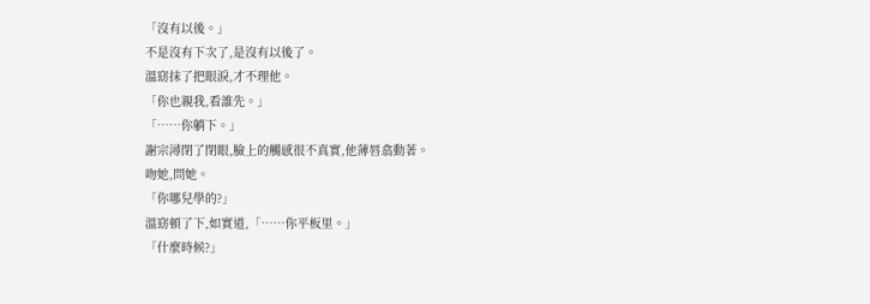「沒有以後。」
不是沒有下次了,是沒有以後了。
溫窈抹了把眼淚,才不理他。
「你也親我,看誰先。」
「……你躺下。」
謝宗潯閉了閉眼,臉上的觸感很不真實,他薄唇翕動著。
吻她,問她。
「你哪兒學的?」
溫窈頓了下,如實道,「……你平板里。」
「什麼時候?」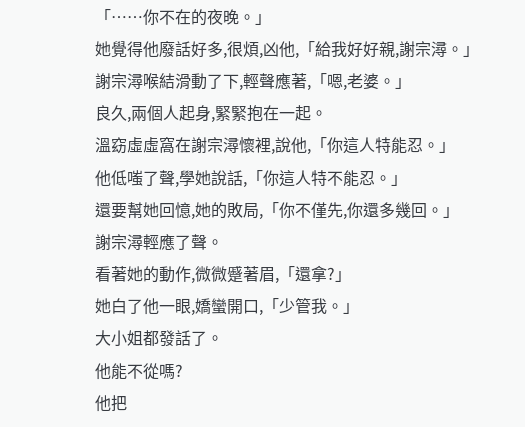「……你不在的夜晚。」
她覺得他廢話好多,很煩,凶他,「給我好好親,謝宗潯。」
謝宗潯喉結滑動了下,輕聲應著,「嗯,老婆。」
良久,兩個人起身,緊緊抱在一起。
溫窈虛虛窩在謝宗潯懷裡,說他,「你這人特能忍。」
他低嗤了聲,學她說話,「你這人特不能忍。」
還要幫她回憶,她的敗局,「你不僅先,你還多幾回。」
謝宗潯輕應了聲。
看著她的動作,微微蹙著眉,「還拿?」
她白了他一眼,嬌蠻開口,「少管我。」
大小姐都發話了。
他能不從嗎?
他把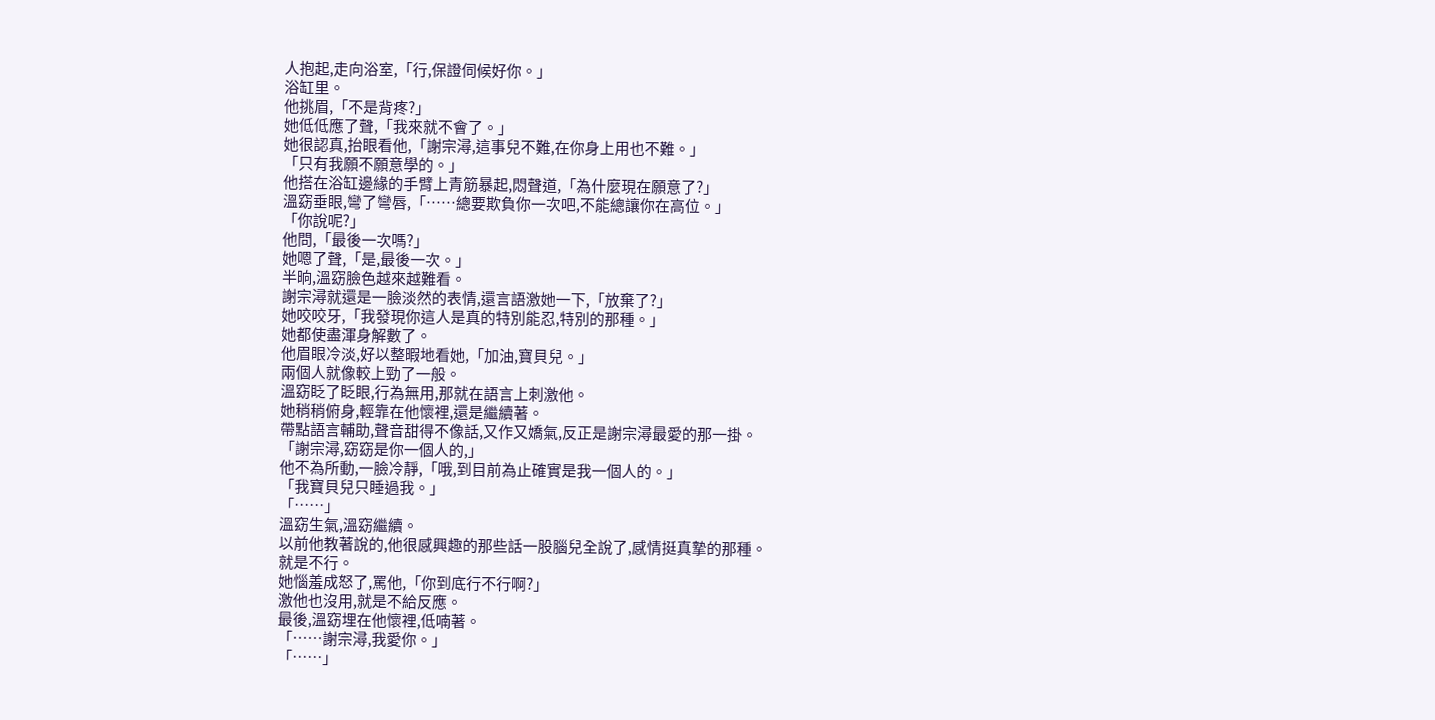人抱起,走向浴室,「行,保證伺候好你。」
浴缸里。
他挑眉,「不是背疼?」
她低低應了聲,「我來就不會了。」
她很認真,抬眼看他,「謝宗潯,這事兒不難,在你身上用也不難。」
「只有我願不願意學的。」
他搭在浴缸邊緣的手臂上青筋暴起,悶聲道,「為什麼現在願意了?」
溫窈垂眼,彎了彎唇,「……總要欺負你一次吧,不能總讓你在高位。」
「你說呢?」
他問,「最後一次嗎?」
她嗯了聲,「是,最後一次。」
半晌,溫窈臉色越來越難看。
謝宗潯就還是一臉淡然的表情,還言語激她一下,「放棄了?」
她咬咬牙,「我發現你這人是真的特別能忍,特別的那種。」
她都使盡渾身解數了。
他眉眼冷淡,好以整暇地看她,「加油,寶貝兒。」
兩個人就像較上勁了一般。
溫窈眨了眨眼,行為無用,那就在語言上刺激他。
她稍稍俯身,輕靠在他懷裡,還是繼續著。
帶點語言輔助,聲音甜得不像話,又作又嬌氣,反正是謝宗潯最愛的那一掛。
「謝宗潯,窈窈是你一個人的,」
他不為所動,一臉冷靜,「哦,到目前為止確實是我一個人的。」
「我寶貝兒只睡過我。」
「……」
溫窈生氣,溫窈繼續。
以前他教著說的,他很感興趣的那些話一股腦兒全說了,感情挺真摯的那種。
就是不行。
她惱羞成怒了,罵他,「你到底行不行啊?」
激他也沒用,就是不給反應。
最後,溫窈埋在他懷裡,低喃著。
「……謝宗潯,我愛你。」
「……」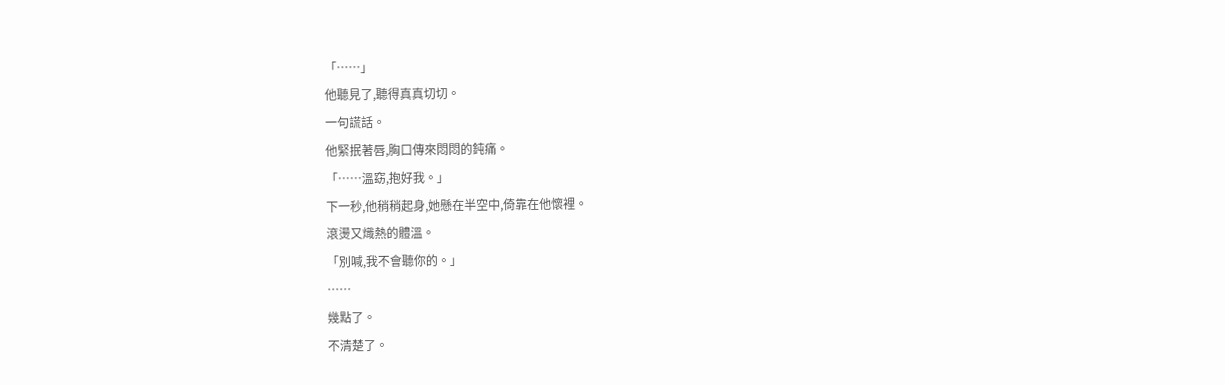「……」
他聽見了,聽得真真切切。
一句謊話。
他緊抿著唇,胸口傳來悶悶的鈍痛。
「……溫窈,抱好我。」
下一秒,他稍稍起身,她懸在半空中,倚靠在他懷裡。
滾燙又熾熱的體溫。
「別喊,我不會聽你的。」
……
幾點了。
不清楚了。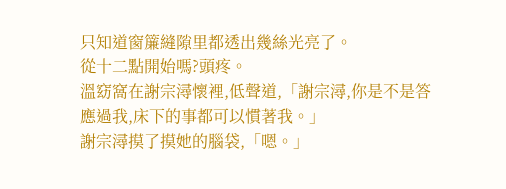只知道窗簾縫隙里都透出幾絲光亮了。
從十二點開始嗎?頭疼。
溫窈窩在謝宗潯懷裡,低聲道,「謝宗潯,你是不是答應過我,床下的事都可以慣著我。」
謝宗潯摸了摸她的腦袋,「嗯。」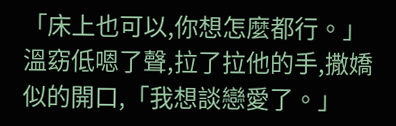「床上也可以,你想怎麼都行。」
溫窈低嗯了聲,拉了拉他的手,撒嬌似的開口,「我想談戀愛了。」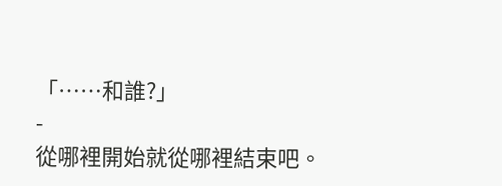「……和誰?」
-
從哪裡開始就從哪裡結束吧。